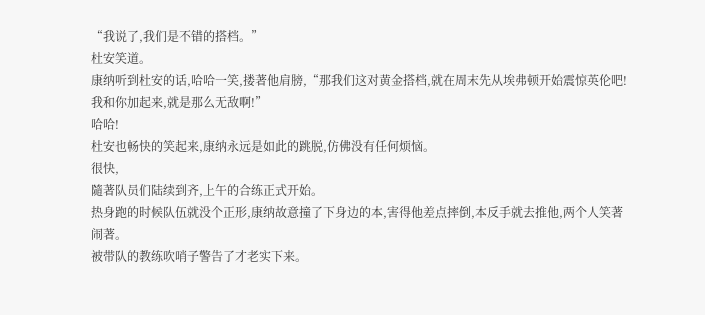“我说了,我们是不错的搭档。”
杜安笑道。
康纳听到杜安的话,哈哈一笑,搂著他肩膀,“那我们这对黄金搭档,就在周末先从埃弗顿开始震惊英伦吧!我和你加起来,就是那么无敌啊!”
哈哈!
杜安也畅快的笑起来,康纳永远是如此的跳脱,仿佛没有任何烦恼。
很快,
隨著队员们陆续到齐,上午的合练正式开始。
热身跑的时候队伍就没个正形,康纳故意撞了下身边的本,害得他差点摔倒,本反手就去推他,两个人笑著闹著。
被带队的教练吹哨子警告了才老实下来。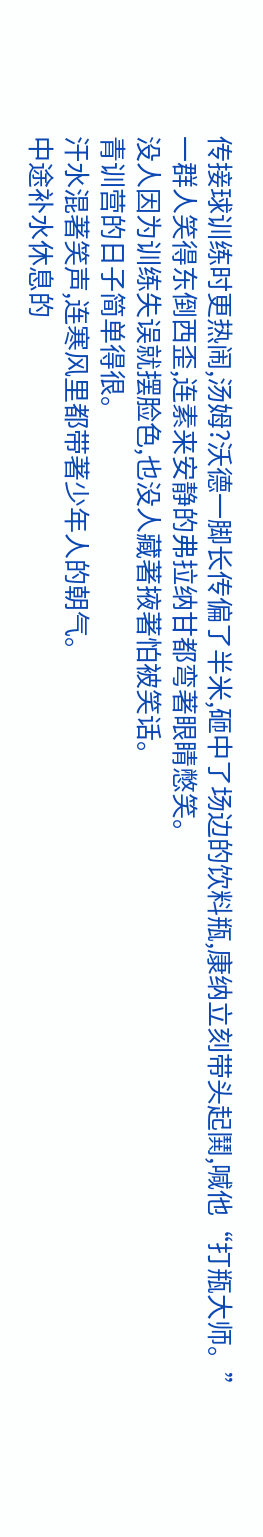传接球训练时更热闹,汤姆?沃德一脚长传偏了半米,砸中了场边的饮料瓶,康纳立刻带头起鬨,喊他“打瓶大师。”
一群人笑得东倒西歪,连素来安静的弗拉纳甘都弯著眼睛憋笑。
没人因为训练失误就摆脸色,也没人藏著掖著怕被笑话。
青训营的日子简单得很。
汗水混著笑声,连寒风里都带著少年人的朝气。
中途补水休息的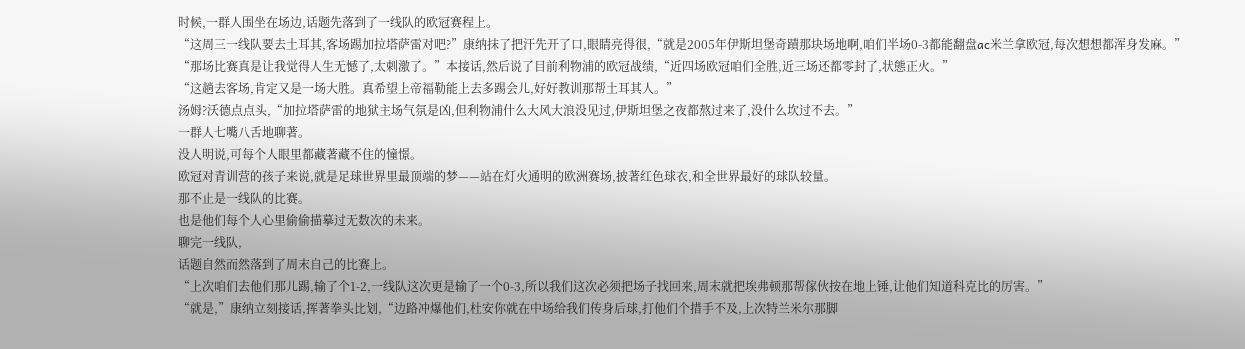时候,一群人围坐在场边,话题先落到了一线队的欧冠赛程上。
“这周三一线队要去土耳其,客场踢加拉塔萨雷对吧?”康纳抹了把汗先开了口,眼睛亮得很,“就是2005年伊斯坦堡奇蹟那块场地啊,咱们半场0-3都能翻盘ac米兰拿欧冠,每次想想都浑身发麻。”
“那场比赛真是让我觉得人生无憾了,太刺激了。”本接话,然后说了目前利物浦的欧冠战绩,“近四场欧冠咱们全胜,近三场还都零封了,状態正火。”
“这趟去客场,肯定又是一场大胜。真希望上帝福勒能上去多踢会儿,好好教训那帮土耳其人。”
汤姆?沃德点点头,“加拉塔萨雷的地狱主场气氛是凶,但利物浦什么大风大浪没见过,伊斯坦堡之夜都熬过来了,没什么坎过不去。”
一群人七嘴八舌地聊著。
没人明说,可每个人眼里都藏著藏不住的憧憬。
欧冠对青训营的孩子来说,就是足球世界里最顶端的梦——站在灯火通明的欧洲赛场,披著红色球衣,和全世界最好的球队较量。
那不止是一线队的比赛。
也是他们每个人心里偷偷描摹过无数次的未来。
聊完一线队,
话题自然而然落到了周末自己的比赛上。
“上次咱们去他们那儿踢,输了个1-2,一线队这次更是输了一个0-3,所以我们这次必须把场子找回来,周末就把埃弗顿那帮傢伙按在地上锤,让他们知道科克比的厉害。”
“就是,”康纳立刻接话,挥著拳头比划,“边路冲爆他们,杜安你就在中场给我们传身后球,打他们个措手不及,上次特兰米尔那脚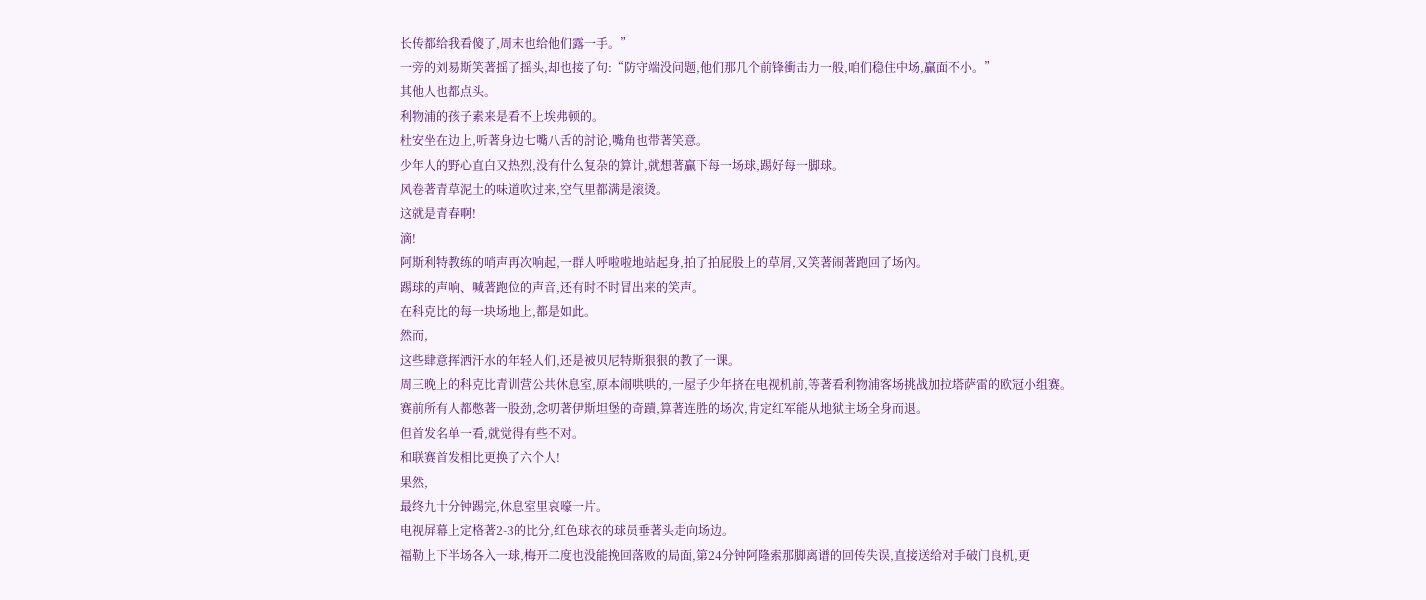长传都给我看傻了,周末也给他们露一手。”
一旁的刘易斯笑著摇了摇头,却也接了句:“防守端没问题,他们那几个前锋衝击力一般,咱们稳住中场,贏面不小。”
其他人也都点头。
利物浦的孩子素来是看不上埃弗顿的。
杜安坐在边上,听著身边七嘴八舌的討论,嘴角也带著笑意。
少年人的野心直白又热烈,没有什么复杂的算计,就想著贏下每一场球,踢好每一脚球。
风卷著青草泥土的味道吹过来,空气里都满是滚烫。
这就是青春啊!
滴!
阿斯利特教练的哨声再次响起,一群人呼啦啦地站起身,拍了拍屁股上的草屑,又笑著闹著跑回了场內。
踢球的声响、喊著跑位的声音,还有时不时冒出来的笑声。
在科克比的每一块场地上,都是如此。
然而,
这些肆意挥洒汗水的年轻人们,还是被贝尼特斯狠狠的教了一课。
周三晚上的科克比青训营公共休息室,原本闹哄哄的,一屋子少年挤在电视机前,等著看利物浦客场挑战加拉塔萨雷的欧冠小组赛。
赛前所有人都憋著一股劲,念叨著伊斯坦堡的奇蹟,算著连胜的场次,肯定红军能从地狱主场全身而退。
但首发名单一看,就觉得有些不对。
和联赛首发相比更换了六个人!
果然,
最终九十分钟踢完,休息室里哀嚎一片。
电视屏幕上定格著2-3的比分,红色球衣的球员垂著头走向场边。
福勒上下半场各入一球,梅开二度也没能挽回落败的局面,第24分钟阿隆索那脚离谱的回传失误,直接送给对手破门良机,更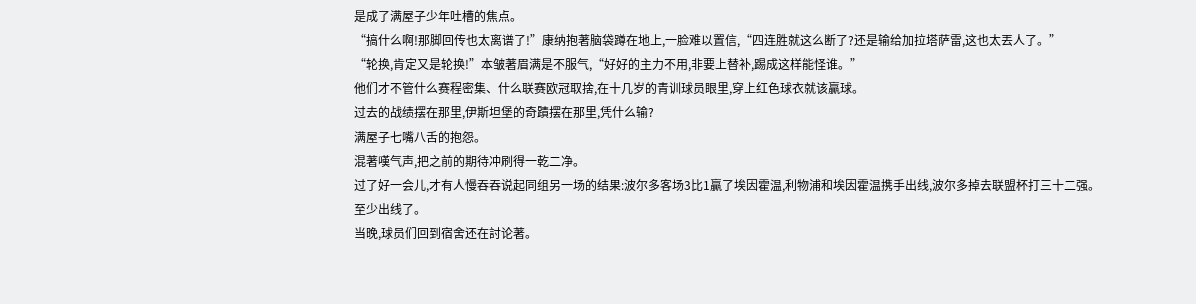是成了满屋子少年吐槽的焦点。
“搞什么啊!那脚回传也太离谱了!”康纳抱著脑袋蹲在地上,一脸难以置信,“四连胜就这么断了?还是输给加拉塔萨雷,这也太丟人了。”
“轮换,肯定又是轮换!”本皱著眉满是不服气,“好好的主力不用,非要上替补,踢成这样能怪谁。”
他们才不管什么赛程密集、什么联赛欧冠取捨,在十几岁的青训球员眼里,穿上红色球衣就该贏球。
过去的战绩摆在那里,伊斯坦堡的奇蹟摆在那里,凭什么输?
满屋子七嘴八舌的抱怨。
混著嘆气声,把之前的期待冲刷得一乾二净。
过了好一会儿,才有人慢吞吞说起同组另一场的结果:波尔多客场3比1贏了埃因霍温,利物浦和埃因霍温携手出线,波尔多掉去联盟杯打三十二强。
至少出线了。
当晚,球员们回到宿舍还在討论著。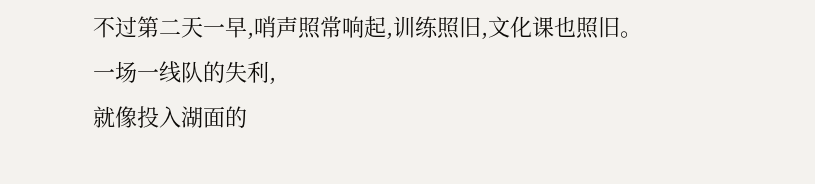不过第二天一早,哨声照常响起,训练照旧,文化课也照旧。
一场一线队的失利,
就像投入湖面的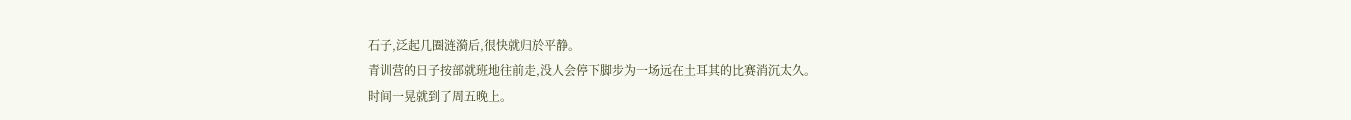石子,泛起几圈涟漪后,很快就归於平静。
青训营的日子按部就班地往前走,没人会停下脚步为一场远在土耳其的比赛消沉太久。
时间一晃就到了周五晚上。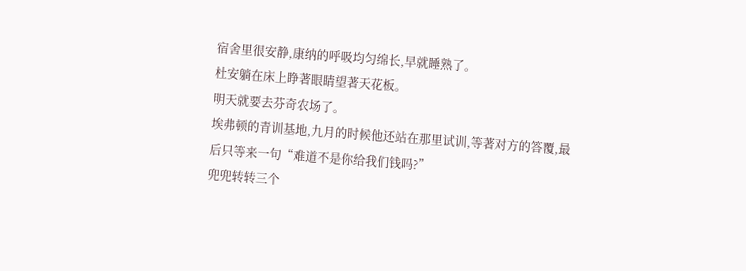宿舍里很安静,康纳的呼吸均匀绵长,早就睡熟了。
杜安躺在床上睁著眼睛望著天花板。
明天就要去芬奇农场了。
埃弗顿的青训基地,九月的时候他还站在那里试训,等著对方的答覆,最后只等来一句“难道不是你给我们钱吗?”
兜兜转转三个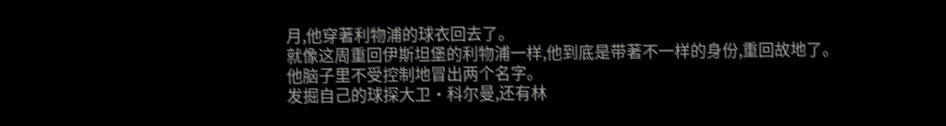月,他穿著利物浦的球衣回去了。
就像这周重回伊斯坦堡的利物浦一样,他到底是带著不一样的身份,重回故地了。
他脑子里不受控制地冒出两个名字。
发掘自己的球探大卫·科尔曼,还有林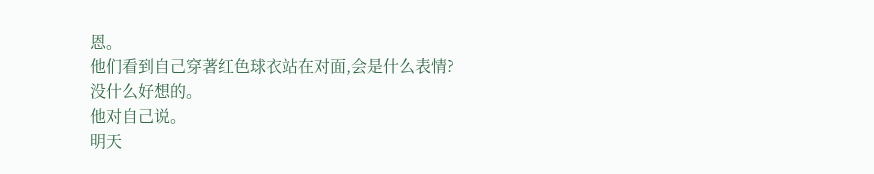恩。
他们看到自己穿著红色球衣站在对面,会是什么表情?
没什么好想的。
他对自己说。
明天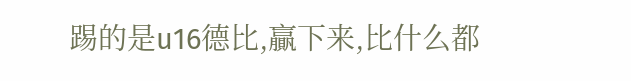踢的是u16德比,贏下来,比什么都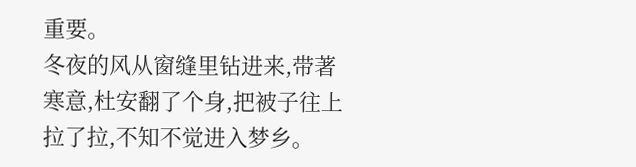重要。
冬夜的风从窗缝里钻进来,带著寒意,杜安翻了个身,把被子往上拉了拉,不知不觉进入梦乡。